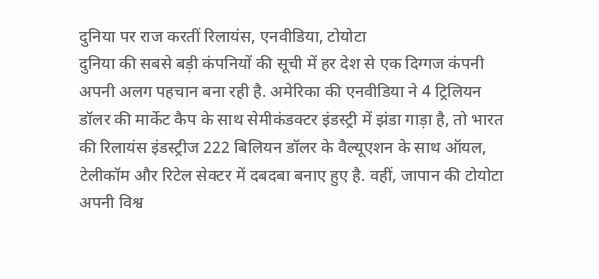दुनिया पर राज करतीं रिलायंस, एनवीडिया, टोयोटा
दुनिया की सबसे बड़ी कंपनियों की सूची में हर देश से एक दिग्गज कंपनी अपनी अलग पहचान बना रही है. अमेरिका की एनवीडिया ने 4 ट्रिलियन डॉलर की मार्केट कैप के साथ सेमीकंडक्टर इंडस्ट्री में झंडा गाड़ा है, तो भारत की रिलायंस इंडस्ट्रीज 222 बिलियन डॉलर के वैल्यूएशन के साथ ऑयल, टेलीकॉम और रिटेल सेक्टर में दबदबा बनाए हुए है. वहीं, जापान की टोयोटा अपनी विश्व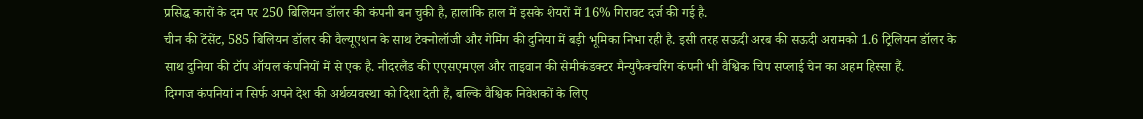प्रसिद्ध कारों के दम पर 250 बिलियन डॉलर की कंपनी बन चुकी है, हालांकि हाल में इसके शेयरों में 16% गिरावट दर्ज की गई है.
चीन की टेंसेंट, 585 बिलियन डॉलर की वैल्यूएशन के साथ टेक्नोलॉजी और गेमिंग की दुनिया में बड़ी भूमिका निभा रही है. इसी तरह सऊदी अरब की सऊदी अरामको 1.6 ट्रिलियन डॉलर के साथ दुनिया की टॉप ऑयल कंपनियों में से एक है. नीदरलैंड की एएसएमएल और ताइवान की सेमीकंडक्टर मैन्युफैक्चरिंग कंपनी भी वैश्विक चिप सप्लाई चेन का अहम हिस्सा हैं.
दिग्गज कंपनियां न सिर्फ अपने देश की अर्थव्यवस्था को दिशा देती हैं, बल्कि वैश्विक निवेशकों के लिए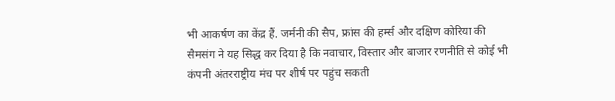भी आकर्षण का केंद्र हैं. जर्मनी की सैप, फ्रांस की हर्म्स और दक्षिण कोरिया की सैमसंग ने यह सिद्ध कर दिया है कि नवाचार, विस्तार और बाजार रणनीति से कोई भी कंपनी अंतरराष्ट्रीय मंच पर शीर्ष पर पहुंच सकती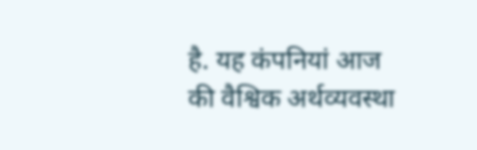है. यह कंपनियां आज की वैश्विक अर्थव्यवस्था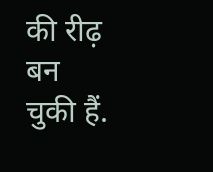की रीढ़ बन चुकी हैं.